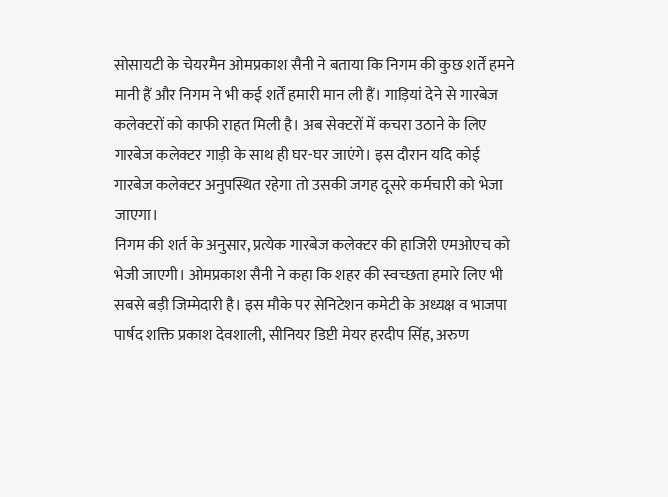सोसायटी के चेयरमैन ओमप्रकाश सैनी ने बताया कि निगम की कुछ शर्तें हमने मानी हैं और निगम ने भी कई शर्तें हमारी मान ली हैं। गाड़ियां देने से गारबेज कलेक्टरों को काफी राहत मिली है। अब सेक्टरों में कचरा उठाने के लिए गारबेज कलेक्टर गाड़ी के साथ ही घर-घर जाएंगे। इस दौरान यदि कोई गारबेज कलेक्टर अनुपस्थित रहेगा तो उसकी जगह दूसरे कर्मचारी को भेजा जाएगा।
निगम की शर्त के अनुसार, प्रत्येक गारबेज कलेक्टर की हाजिरी एमओएच को भेजी जाएगी। ओमप्रकाश सैनी ने कहा कि शहर की स्वच्छता हमारे लिए भी सबसे बड़ी जिम्मेदारी है। इस मौके पर सेनिटेशन कमेटी के अध्यक्ष व भाजपा पार्षद शक्ति प्रकाश देवशाली, सीनियर डिप्टी मेयर हरदीप सिंह, अरुण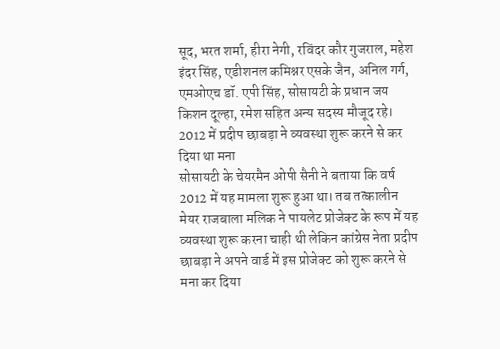सूद, भरत शर्मा, हीरा नेगी, रविंदर कौर गुजराल, महेश इंदर सिंह, एडीशनल कमिश्नर एसके जैन, अनिल गर्ग, एमओएच डॉ. एपी सिंह, सोसायटी के प्रधान जय किशन दूल्हा, रमेश सहित अन्य सदस्य मौजूद रहे।
2012 में प्रदीप छाबड़ा ने व्यवस्था शुरू करने से कर दिया था मना
सोसायटी के चेयरमैन ओपी सैनी ने बताया कि वर्ष 2012 में यह मामला शुरू हुआ था। तब तत्कालीन मेयर राजबाला मलिक ने पायलेट प्रोजेक्ट के रूप में यह व्यवस्था शुरू करना चाही थी लेकिन कांग्रेस नेता प्रदीप छाबड़ा ने अपने वार्ड में इस प्रोजेक्ट को शुरू करने से मना कर दिया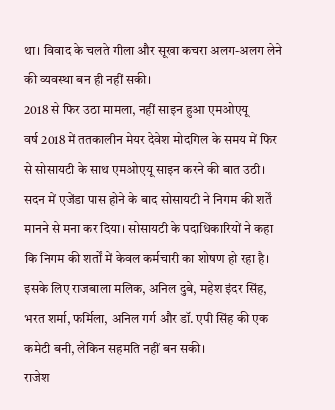था। विवाद के चलते गीला और सूखा कचरा अलग-अलग लेने की व्यवस्था बन ही नहीं सकी।
2018 से फिर उठा मामला, नहीं साइन हुआ एमओएयू
वर्ष 2018 में ततकालीन मेयर देवेश मोदगिल के समय में फिर से सोसायटी के साथ एमओएयू साइन करने की बात उठी। सदन में एजेंडा पास होने के बाद सोसायटी ने निगम की शर्तें मानने से मना कर दिया। सोसायटी के पदाधिकारियों ने कहा कि निगम की शर्तों में केवल कर्मचारी का शोषण हो रहा है। इसके लिए राजबाला मलिक, अनिल दुबे, महेश इंदर सिंह, भरत शर्मा, फर्मिला, अनिल गर्ग और डॉ. एपी सिंह की एक कमेटी बनी, लेकिन सहमति नहीं बन सकी।
राजेश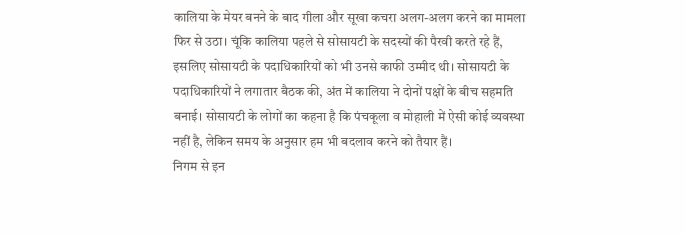कालिया के मेयर बनने के बाद गीला और सूखा कचरा अलग-अलग करने का मामला फिर से उठा। चूंकि कालिया पहले से सोसायटी के सदस्यों की पैरवी करते रहे हैं, इसलिए सोसायटी के पदाधिकारियों को भी उनसे काफी उम्मीद थी। सोसायटी के पदाधिकारियों ने लगातार बैठक की, अंत में कालिया ने दोनों पक्षों के बीच सहमति बनाई। सोसायटी के लोगों का कहना है कि पंचकूला व मोहाली में ऐसी कोई व्यवस्था नहीं है, लेकिन समय के अनुसार हम भी बदलाव करने को तैयार हैं।
निगम से इन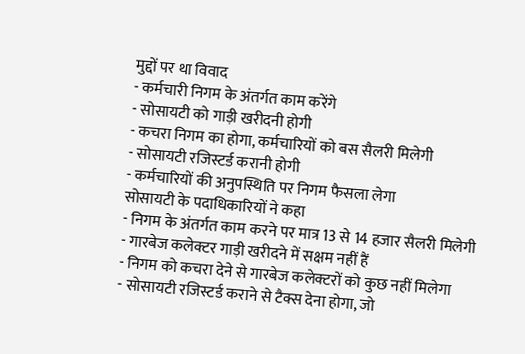मुद्दों पर था विवाद
- कर्मचारी निगम के अंतर्गत काम करेंगे
- सोसायटी को गाड़ी खरीदनी होगी
- कचरा निगम का होगा, कर्मचारियों को बस सैलरी मिलेगी
- सोसायटी रजिस्टर्ड करानी होगी
- कर्मचारियों की अनुपस्थिति पर निगम फैसला लेगा
सोसायटी के पदाधिकारियों ने कहा
- निगम के अंतर्गत काम करने पर मात्र 13 से 14 हजार सैलरी मिलेगी
- गारबेज कलेक्टर गाड़ी खरीदने में सक्षम नहीं हैं
- निगम को कचरा देने से गारबेज कलेक्टरों को कुछ नहीं मिलेगा
- सोसायटी रजिस्टर्ड कराने से टैक्स देना होगा, जो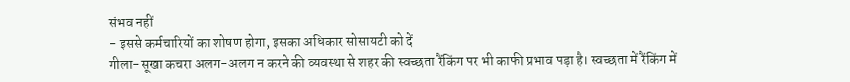संभव नहीं
- इससे कर्मचारियों का शोषण होगा, इसका अधिकार सोसायटी को दें
गीला-सूखा कचरा अलग-अलग न करने की व्यवस्था से शहर की स्वच्छता रैंकिंग पर भी काफी प्रभाव पड़ा है। स्वच्छता में रैंकिंग में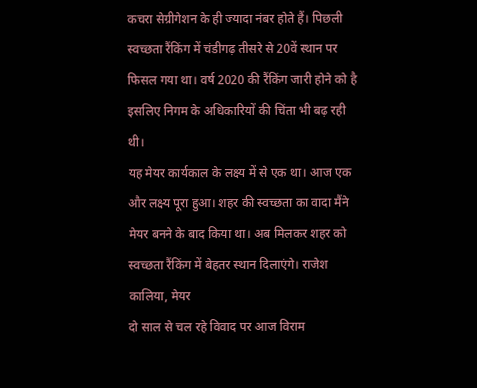कचरा सेग्रीगेशन के ही ज्यादा नंबर होते हैं। पिछली स्वच्छता रैंकिंग में चंडीगढ़ तीसरे से 20वें स्थान पर फिसल गया था। वर्ष 2020 की रैंकिंग जारी होने को है इसलिए निगम के अधिकारियों की चिंता भी बढ़ रही थी।
यह मेयर कार्यकाल के लक्ष्य में से एक था। आज एक और लक्ष्य पूरा हुआ। शहर की स्वच्छता का वादा मैंने मेयर बनने के बाद किया था। अब मिलकर शहर को स्वच्छता रैंकिंग में बेहतर स्थान दिलाएंगे। राजेश कालिया, मेयर
दो साल से चल रहे विवाद पर आज विराम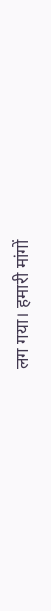लग गया। हमारी मांगों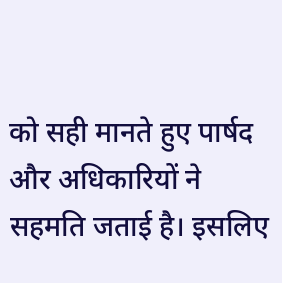को सही मानते हुए पार्षद और अधिकारियों ने सहमति जताई है। इसलिए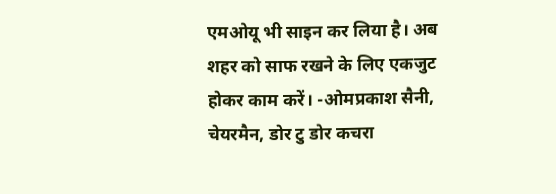एमओयू भी साइन कर लिया है। अब शहर को साफ रखने के लिए एकजुट होकर काम करें। -ओमप्रकाश सैनी, चेयरमैन, डोर टु डोर कचरा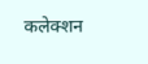कलेक्शन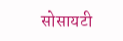सोसायटी